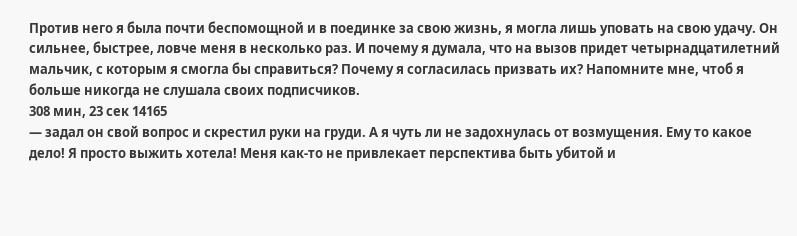Против него я была почти беспомощной и в поединке за свою жизнь, я могла лишь уповать на свою удачу. Он сильнее, быстрее, ловче меня в несколько раз. И почему я думала, что на вызов придет четырнадцатилетний мальчик, с которым я смогла бы справиться? Почему я согласилась призвать их? Напомните мне, чтоб я больше никогда не слушала своих подписчиков.
308 мин, 23 сек 14165
— задал он свой вопрос и скрестил руки на груди. А я чуть ли не задохнулась от возмущения. Ему то какое дело! Я просто выжить хотела! Меня как-то не привлекает перспектива быть убитой и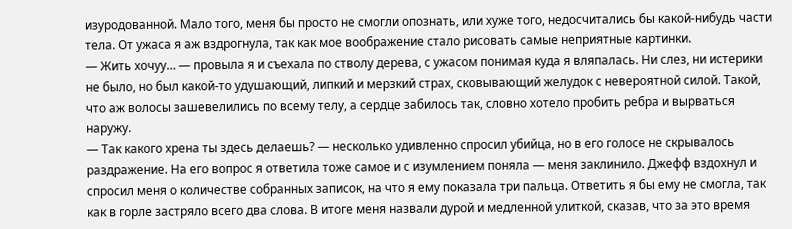изуродованной. Мало того, меня бы просто не смогли опознать, или хуже того, недосчитались бы какой-нибудь части тела. От ужаса я аж вздрогнула, так как мое воображение стало рисовать самые неприятные картинки.
— Жить хочуу… — провыла я и съехала по стволу дерева, с ужасом понимая куда я вляпалась. Ни слез, ни истерики не было, но был какой-то удушающий, липкий и мерзкий страх, сковывающий желудок с невероятной силой. Такой, что аж волосы зашевелились по всему телу, а сердце забилось так, словно хотело пробить ребра и вырваться наружу.
— Так какого хрена ты здесь делаешь? — несколько удивленно спросил убийца, но в его голосе не скрывалось раздражение. На его вопрос я ответила тоже самое и с изумлением поняла — меня заклинило. Джефф вздохнул и спросил меня о количестве собранных записок, на что я ему показала три пальца. Ответить я бы ему не смогла, так как в горле застряло всего два слова. В итоге меня назвали дурой и медленной улиткой, сказав, что за это время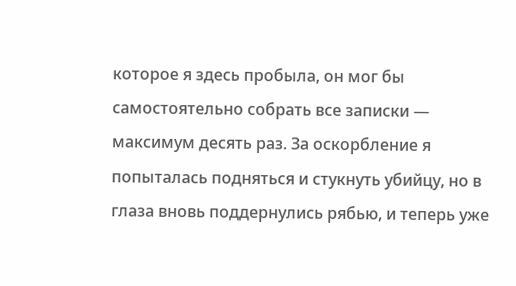которое я здесь пробыла, он мог бы самостоятельно собрать все записки — максимум десять раз. За оскорбление я попыталась подняться и стукнуть убийцу, но в глаза вновь поддернулись рябью, и теперь уже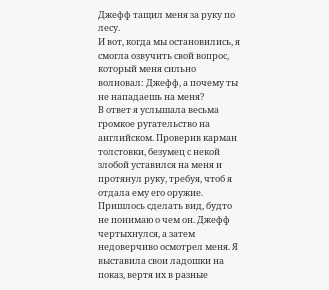Джефф тащил меня за руку по лесу.
И вот, когда мы остановились, я смогла озвучить свой вопрос, который меня сильно волновал: Джефф, а почему ты не нападаешь на меня?
В ответ я услышала весьма громкое ругательство на английском. Проверив карман толстовки, безумец с некой злобой уставился на меня и протянул руку, требуя, чтоб я отдала ему его оружие. Пришлось сделать вид, будто не понимаю о чем он. Джефф чертыхнулся, а затем недоверчиво осмотрел меня. Я выставила свои ладошки на показ, вертя их в разные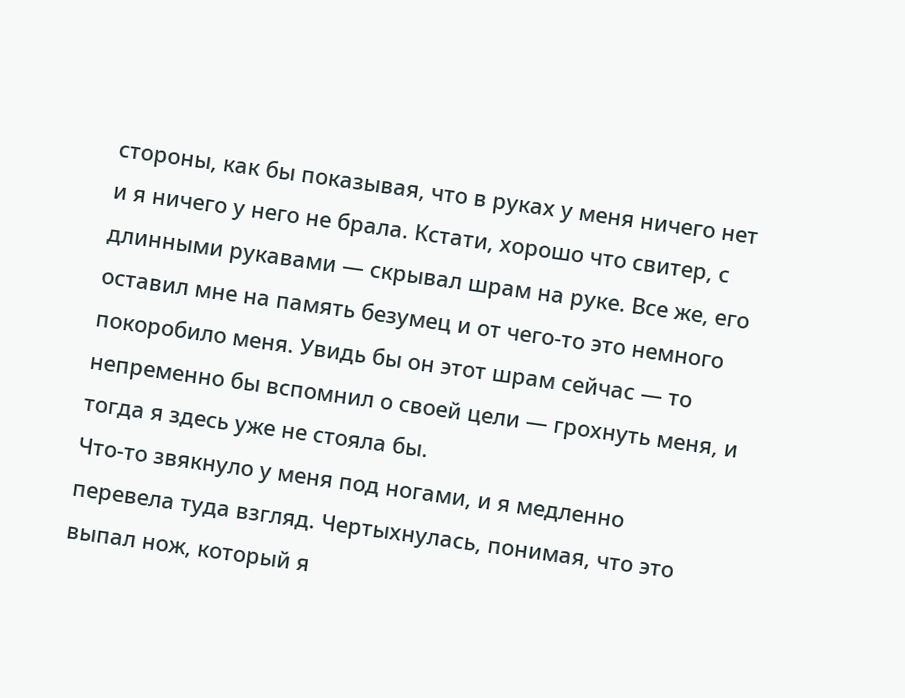стороны, как бы показывая, что в руках у меня ничего нет и я ничего у него не брала. Кстати, хорошо что свитер, с длинными рукавами — скрывал шрам на руке. Все же, его оставил мне на память безумец и от чего-то это немного покоробило меня. Увидь бы он этот шрам сейчас — то непременно бы вспомнил о своей цели — грохнуть меня, и тогда я здесь уже не стояла бы.
Что-то звякнуло у меня под ногами, и я медленно перевела туда взгляд. Чертыхнулась, понимая, что это выпал нож, который я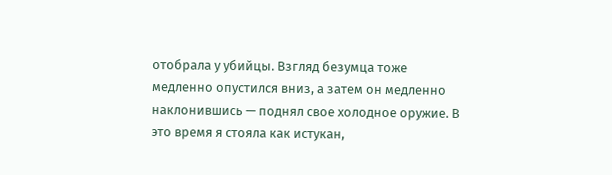отобрала у убийцы. Взгляд безумца тоже медленно опустился вниз, а затем он медленно наклонившись — поднял свое холодное оружие. В это время я стояла как истукан,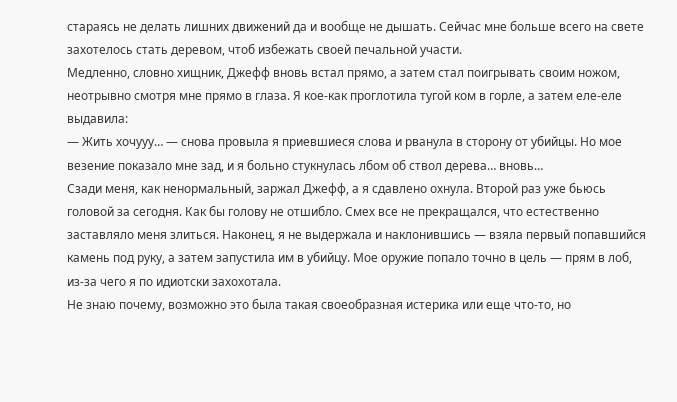стараясь не делать лишних движений да и вообще не дышать. Сейчас мне больше всего на свете захотелось стать деревом, чтоб избежать своей печальной участи.
Медленно, словно хищник, Джефф вновь встал прямо, а затем стал поигрывать своим ножом, неотрывно смотря мне прямо в глаза. Я кое-как проглотила тугой ком в горле, а затем еле-еле выдавила:
— Жить хочууу… — снова провыла я приевшиеся слова и рванула в сторону от убийцы. Но мое везение показало мне зад, и я больно стукнулась лбом об ствол дерева… вновь…
Сзади меня, как ненормальный, заржал Джефф, а я сдавлено охнула. Второй раз уже бьюсь головой за сегодня. Как бы голову не отшибло. Смех все не прекращался, что естественно заставляло меня злиться. Наконец, я не выдержала и наклонившись — взяла первый попавшийся камень под руку, а затем запустила им в убийцу. Мое оружие попало точно в цель — прям в лоб, из-за чего я по идиотски захохотала.
Не знаю почему, возможно это была такая своеобразная истерика или еще что-то, но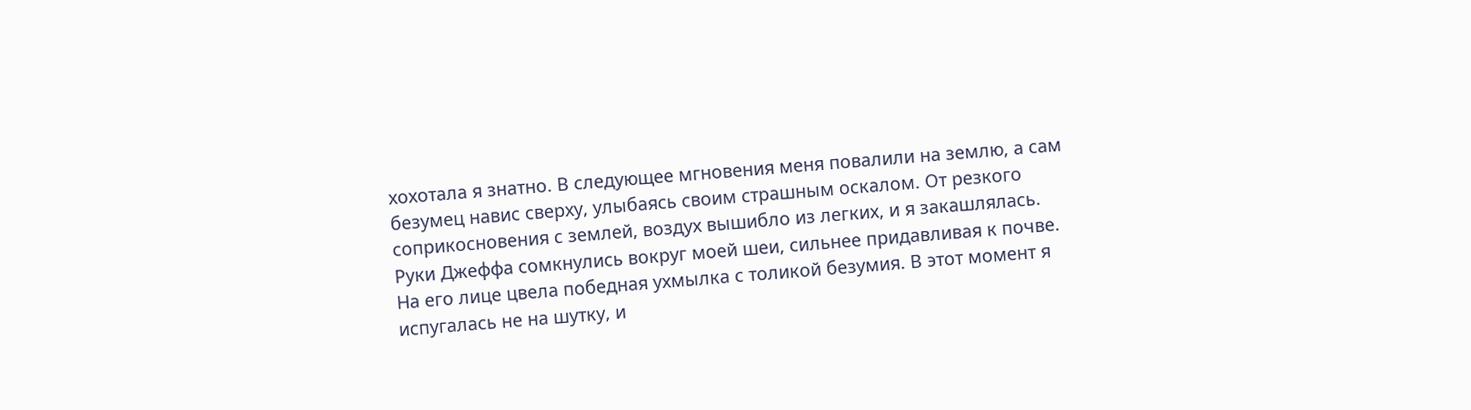хохотала я знатно. В следующее мгновения меня повалили на землю, а сам безумец навис сверху, улыбаясь своим страшным оскалом. От резкого соприкосновения с землей, воздух вышибло из легких, и я закашлялась. Руки Джеффа сомкнулись вокруг моей шеи, сильнее придавливая к почве. На его лице цвела победная ухмылка с толикой безумия. В этот момент я испугалась не на шутку, и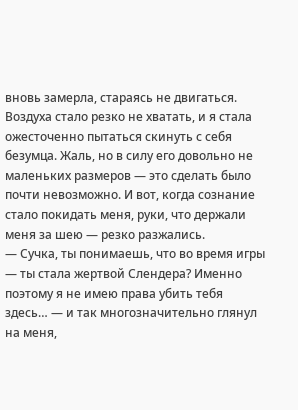вновь замерла, стараясь не двигаться. Воздуха стало резко не хватать, и я стала ожесточенно пытаться скинуть с себя безумца. Жаль, но в силу его довольно не маленьких размеров — это сделать было почти невозможно. И вот, когда сознание стало покидать меня, руки, что держали меня за шею — резко разжались.
— Сучка, ты понимаешь, что во время игры — ты стала жертвой Слендера? Именно поэтому я не имею права убить тебя здесь… — и так многозначительно глянул на меня,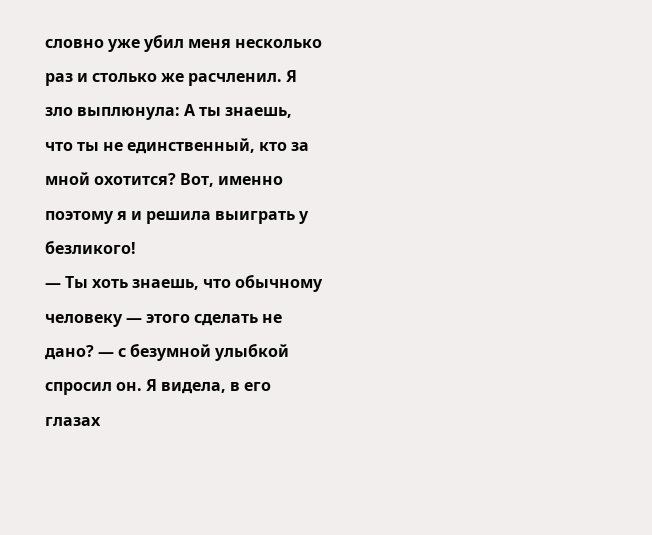словно уже убил меня несколько раз и столько же расчленил. Я зло выплюнула: А ты знаешь, что ты не единственный, кто за мной охотится? Вот, именно поэтому я и решила выиграть у безликого!
— Ты хоть знаешь, что обычному человеку — этого сделать не дано? — с безумной улыбкой спросил он. Я видела, в его глазах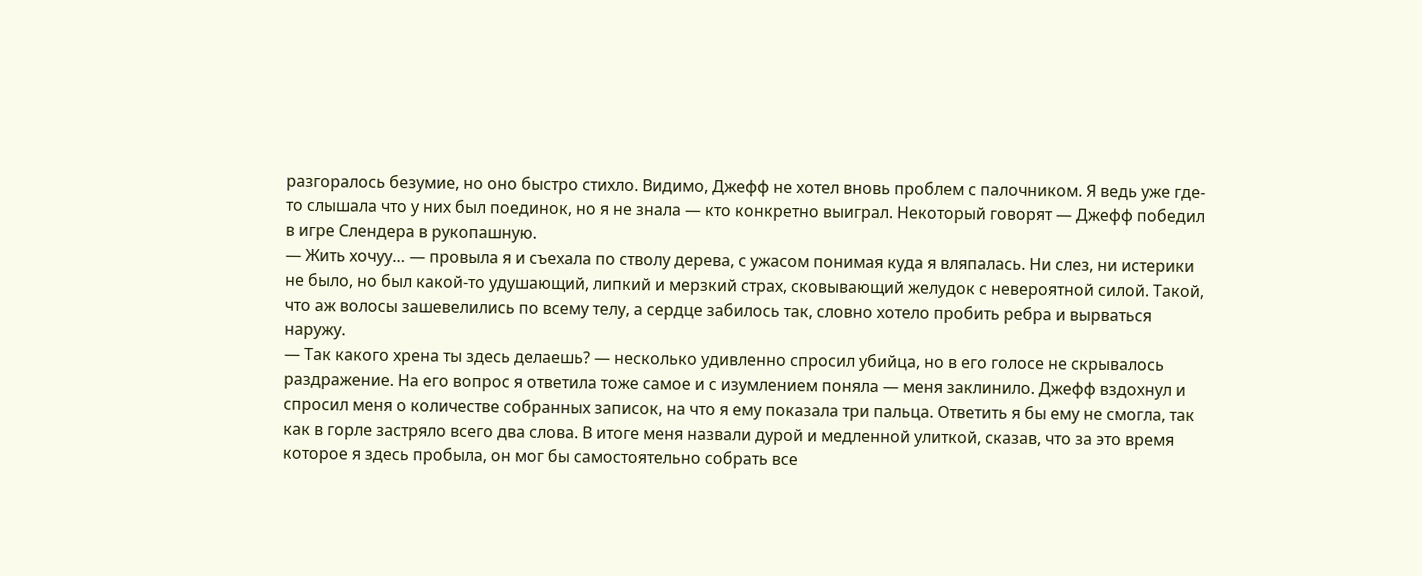разгоралось безумие, но оно быстро стихло. Видимо, Джефф не хотел вновь проблем с палочником. Я ведь уже где-то слышала что у них был поединок, но я не знала — кто конкретно выиграл. Некоторый говорят — Джефф победил в игре Слендера в рукопашную.
— Жить хочуу… — провыла я и съехала по стволу дерева, с ужасом понимая куда я вляпалась. Ни слез, ни истерики не было, но был какой-то удушающий, липкий и мерзкий страх, сковывающий желудок с невероятной силой. Такой, что аж волосы зашевелились по всему телу, а сердце забилось так, словно хотело пробить ребра и вырваться наружу.
— Так какого хрена ты здесь делаешь? — несколько удивленно спросил убийца, но в его голосе не скрывалось раздражение. На его вопрос я ответила тоже самое и с изумлением поняла — меня заклинило. Джефф вздохнул и спросил меня о количестве собранных записок, на что я ему показала три пальца. Ответить я бы ему не смогла, так как в горле застряло всего два слова. В итоге меня назвали дурой и медленной улиткой, сказав, что за это время которое я здесь пробыла, он мог бы самостоятельно собрать все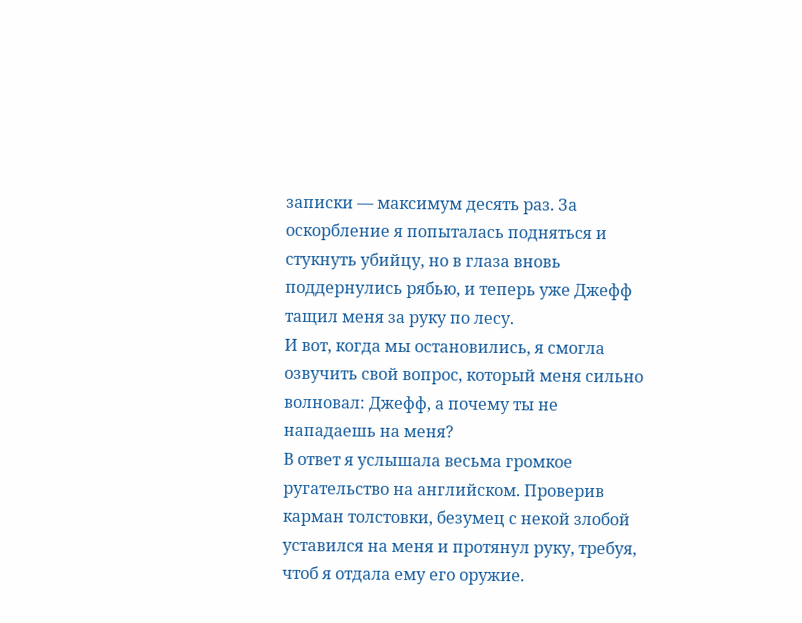записки — максимум десять раз. За оскорбление я попыталась подняться и стукнуть убийцу, но в глаза вновь поддернулись рябью, и теперь уже Джефф тащил меня за руку по лесу.
И вот, когда мы остановились, я смогла озвучить свой вопрос, который меня сильно волновал: Джефф, а почему ты не нападаешь на меня?
В ответ я услышала весьма громкое ругательство на английском. Проверив карман толстовки, безумец с некой злобой уставился на меня и протянул руку, требуя, чтоб я отдала ему его оружие.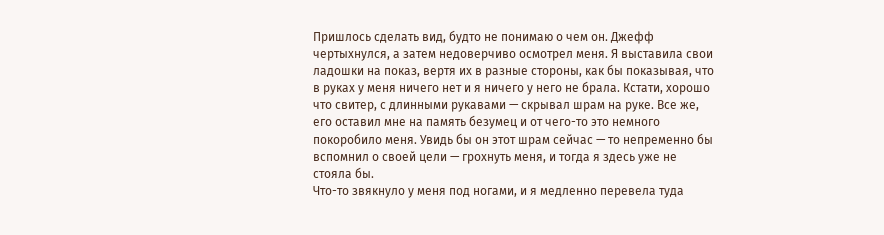Пришлось сделать вид, будто не понимаю о чем он. Джефф чертыхнулся, а затем недоверчиво осмотрел меня. Я выставила свои ладошки на показ, вертя их в разные стороны, как бы показывая, что в руках у меня ничего нет и я ничего у него не брала. Кстати, хорошо что свитер, с длинными рукавами — скрывал шрам на руке. Все же, его оставил мне на память безумец и от чего-то это немного покоробило меня. Увидь бы он этот шрам сейчас — то непременно бы вспомнил о своей цели — грохнуть меня, и тогда я здесь уже не стояла бы.
Что-то звякнуло у меня под ногами, и я медленно перевела туда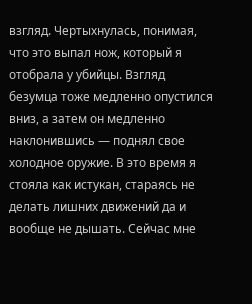взгляд. Чертыхнулась, понимая, что это выпал нож, который я отобрала у убийцы. Взгляд безумца тоже медленно опустился вниз, а затем он медленно наклонившись — поднял свое холодное оружие. В это время я стояла как истукан, стараясь не делать лишних движений да и вообще не дышать. Сейчас мне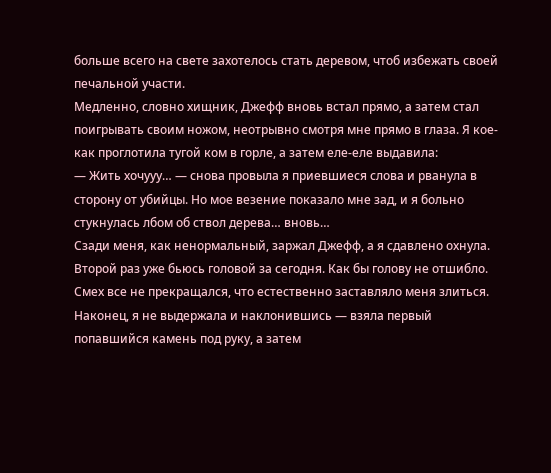больше всего на свете захотелось стать деревом, чтоб избежать своей печальной участи.
Медленно, словно хищник, Джефф вновь встал прямо, а затем стал поигрывать своим ножом, неотрывно смотря мне прямо в глаза. Я кое-как проглотила тугой ком в горле, а затем еле-еле выдавила:
— Жить хочууу… — снова провыла я приевшиеся слова и рванула в сторону от убийцы. Но мое везение показало мне зад, и я больно стукнулась лбом об ствол дерева… вновь…
Сзади меня, как ненормальный, заржал Джефф, а я сдавлено охнула. Второй раз уже бьюсь головой за сегодня. Как бы голову не отшибло. Смех все не прекращался, что естественно заставляло меня злиться. Наконец, я не выдержала и наклонившись — взяла первый попавшийся камень под руку, а затем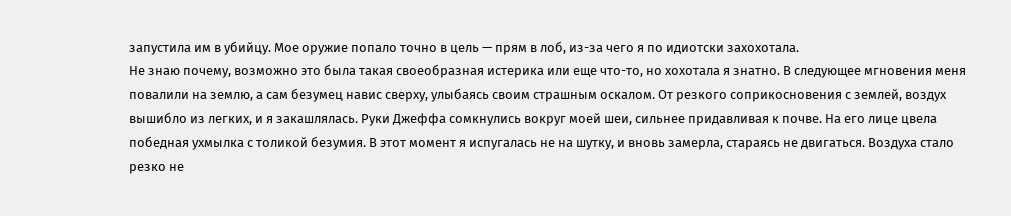запустила им в убийцу. Мое оружие попало точно в цель — прям в лоб, из-за чего я по идиотски захохотала.
Не знаю почему, возможно это была такая своеобразная истерика или еще что-то, но хохотала я знатно. В следующее мгновения меня повалили на землю, а сам безумец навис сверху, улыбаясь своим страшным оскалом. От резкого соприкосновения с землей, воздух вышибло из легких, и я закашлялась. Руки Джеффа сомкнулись вокруг моей шеи, сильнее придавливая к почве. На его лице цвела победная ухмылка с толикой безумия. В этот момент я испугалась не на шутку, и вновь замерла, стараясь не двигаться. Воздуха стало резко не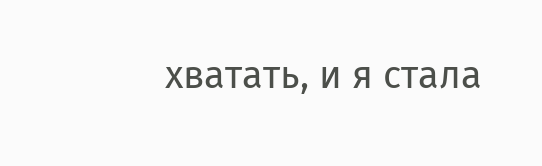хватать, и я стала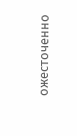ожесточенно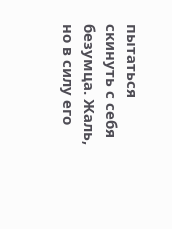пытаться скинуть с себя безумца. Жаль, но в силу его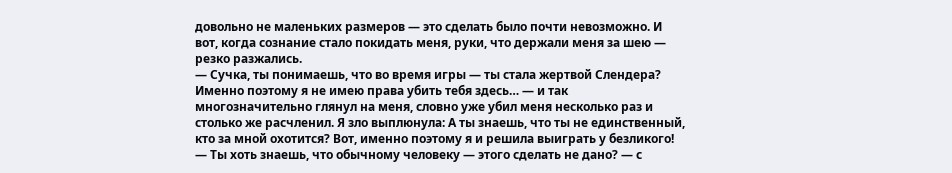довольно не маленьких размеров — это сделать было почти невозможно. И вот, когда сознание стало покидать меня, руки, что держали меня за шею — резко разжались.
— Сучка, ты понимаешь, что во время игры — ты стала жертвой Слендера? Именно поэтому я не имею права убить тебя здесь… — и так многозначительно глянул на меня, словно уже убил меня несколько раз и столько же расчленил. Я зло выплюнула: А ты знаешь, что ты не единственный, кто за мной охотится? Вот, именно поэтому я и решила выиграть у безликого!
— Ты хоть знаешь, что обычному человеку — этого сделать не дано? — с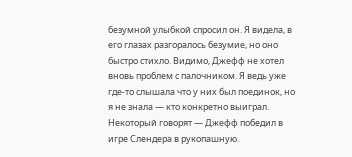безумной улыбкой спросил он. Я видела, в его глазах разгоралось безумие, но оно быстро стихло. Видимо, Джефф не хотел вновь проблем с палочником. Я ведь уже где-то слышала что у них был поединок, но я не знала — кто конкретно выиграл. Некоторый говорят — Джефф победил в игре Слендера в рукопашную.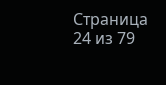Страница 24 из 79